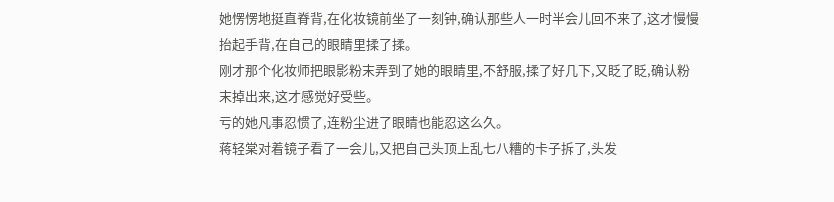她愣愣地挺直脊背,在化妆镜前坐了一刻钟,确认那些人一时半会儿回不来了,这才慢慢抬起手背,在自己的眼睛里揉了揉。
刚才那个化妆师把眼影粉末弄到了她的眼睛里,不舒服,揉了好几下,又眨了眨,确认粉末掉出来,这才感觉好受些。
亏的她凡事忍惯了,连粉尘进了眼睛也能忍这么久。
蒋轻棠对着镜子看了一会儿,又把自己头顶上乱七八糟的卡子拆了,头发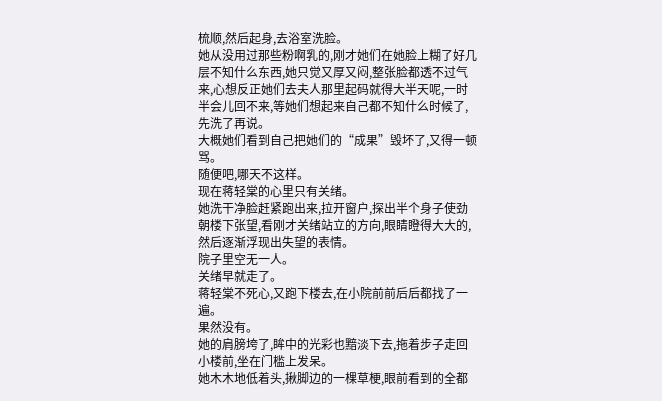梳顺,然后起身,去浴室洗脸。
她从没用过那些粉啊乳的,刚才她们在她脸上糊了好几层不知什么东西,她只觉又厚又闷,整张脸都透不过气来,心想反正她们去夫人那里起码就得大半天呢,一时半会儿回不来,等她们想起来自己都不知什么时候了,先洗了再说。
大概她们看到自己把她们的“成果”毁坏了,又得一顿骂。
随便吧,哪天不这样。
现在蒋轻棠的心里只有关绪。
她洗干净脸赶紧跑出来,拉开窗户,探出半个身子使劲朝楼下张望,看刚才关绪站立的方向,眼睛瞪得大大的,然后逐渐浮现出失望的表情。
院子里空无一人。
关绪早就走了。
蒋轻棠不死心,又跑下楼去,在小院前前后后都找了一遍。
果然没有。
她的肩膀垮了,眸中的光彩也黯淡下去,拖着步子走回小楼前,坐在门槛上发呆。
她木木地低着头,揪脚边的一棵草梗,眼前看到的全都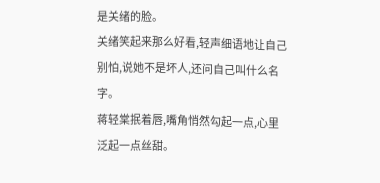是关绪的脸。
关绪笑起来那么好看,轻声细语地让自己别怕,说她不是坏人,还问自己叫什么名字。
蒋轻棠抿着唇,嘴角悄然勾起一点,心里泛起一点丝甜。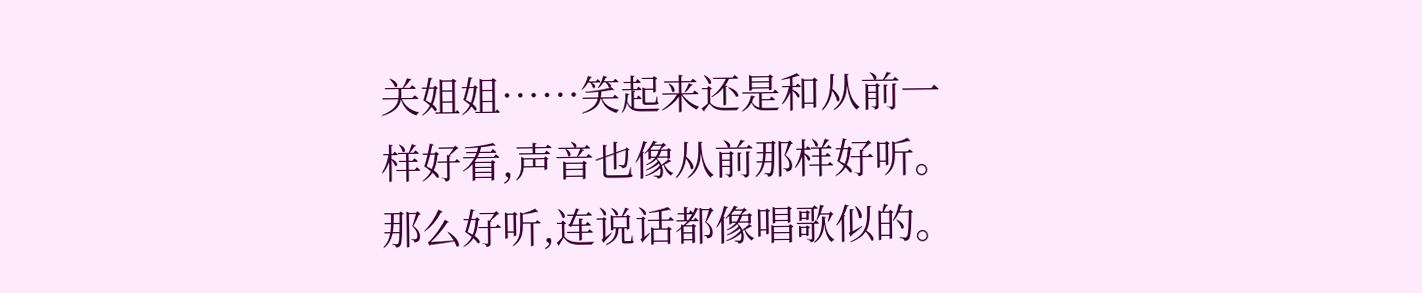关姐姐……笑起来还是和从前一样好看,声音也像从前那样好听。
那么好听,连说话都像唱歌似的。